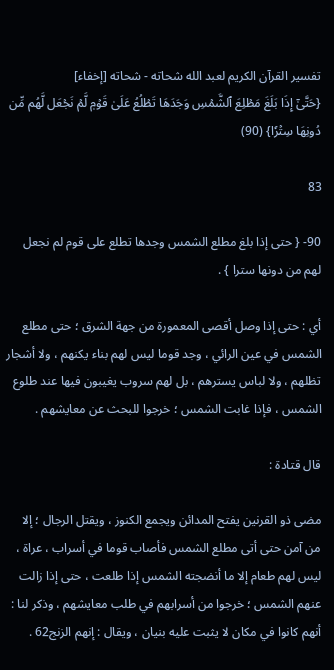تفسير القرآن الكريم لعبد الله شحاته - شحاته [إخفاء]
{حَتَّىٰٓ إِذَا بَلَغَ مَطۡلِعَ ٱلشَّمۡسِ وَجَدَهَا تَطۡلُعُ عَلَىٰ قَوۡمٖ لَّمۡ نَجۡعَل لَّهُم مِّن دُونِهَا سِتۡرٗا} (90)

83

90- { حتى إذا بلغ مطلع الشمس وجدها تطلع على قوم لم نجعل لهم من دونها سترا } .

أي : حتى إذا وصل أقصى المعمورة من جهة الشرق ؛ حتى مطلع الشمس في عين الرائي ، وجد قوما ليس لهم بناء يكنهم ، ولا أشجار تظلهم ، ولا لباس يسترهم ، بل لهم سروب يغيبون فيها عند طلوع الشمس ، فإذا غابت الشمس ؛ خرجوا للبحث عن معايشهم .

قال قتادة :

مضى ذو القرنين يفتح المدائن ويجمع الكنوز ، ويقتل الرجال ؛ إلا من آمن حتى أتى مطلع الشمس فأصاب قوما في أسراب ، عراة ، ليس لهم طعام إلا ما أنضجته الشمس إذا طلعت ، حتى إذا زالت عنهم الشمس ؛ خرجوا من أسرابهم في طلب معايشهم ، وذكر لنا : أنهم كانوا في مكان لا يثبت عليه بنيان ، ويقال : إنهم الزنج62 .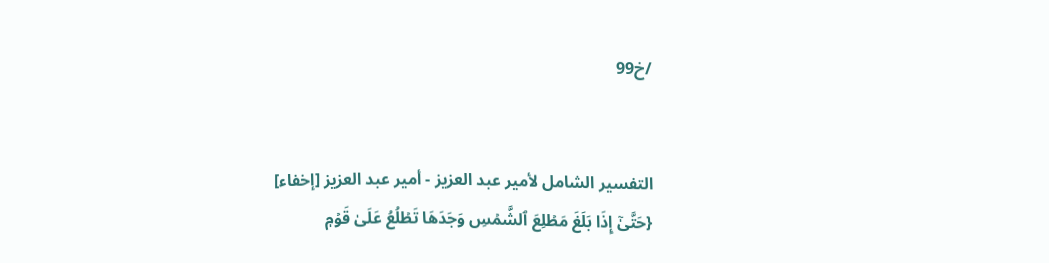/خ99


التفسير الشامل لأمير عبد العزيز - أمير عبد العزيز [إخفاء]
{حَتَّىٰٓ إِذَا بَلَغَ مَطۡلِعَ ٱلشَّمۡسِ وَجَدَهَا تَطۡلُعُ عَلَىٰ قَوۡمٖ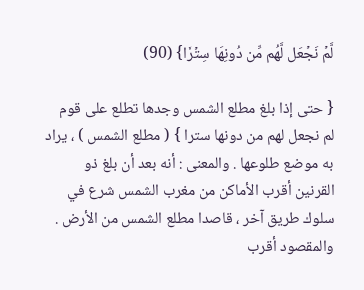لَّمۡ نَجۡعَل لَّهُم مِّن دُونِهَا سِتۡرٗا} (90)

{ حتى إذا بلغ مطلع الشمس وجدها تطلع على قوم لم نجعل لهم من دونها سترا } ( مطلع الشمس ) ، يراد به موضع طلوعها . والمعنى : أنه بعد أن بلغ ذو القرنين أقرب الأماكن من مغرب الشمس شرع في سلوك طريق آخر ، قاصدا مطلع الشمس من الأرض . والمقصود أقرب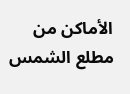الأماكن من مطلع الشمس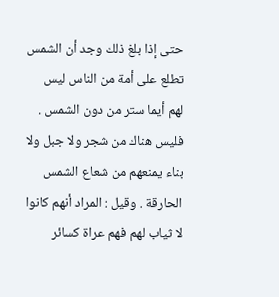حتى إذا بلغ ذلك وجد أن الشمس تطلع على أمة من الناس ليس لهم أيما ستر من دون الشمس . فليس هناك من شجر ولا جبل ولا بناء يمنعهم من شعاع الشمس الحارقة . وقيل : المراد أنهم كانوا لا ثياب لهم فهم عراة كسائر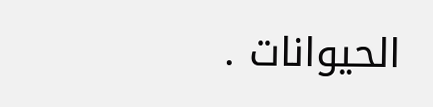الحيوانات .